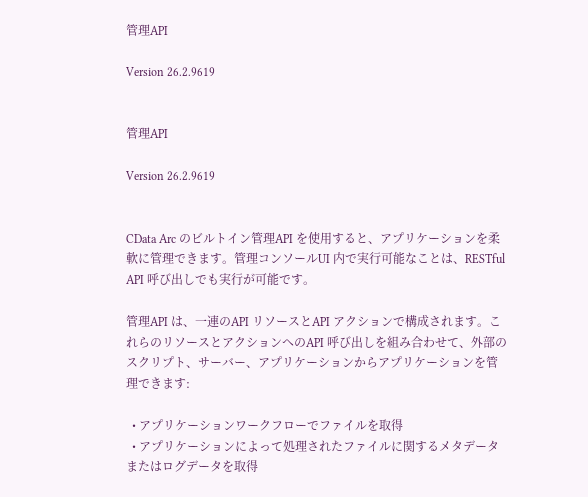管理API

Version 26.2.9619


管理API

Version 26.2.9619


CData Arc のビルトイン管理API を使用すると、アプリケーションを柔軟に管理できます。管理コンソールUI 内で実行可能なことは、RESTful API 呼び出しでも実行が可能です。

管理API は、一連のAPI リソースとAPI アクションで構成されます。これらのリソースとアクションへのAPI 呼び出しを組み合わせて、外部のスクリプト、サーバー、アプリケーションからアプリケーションを管理できます:

  • アプリケーションワークフローでファイルを取得
  • アプリケーションによって処理されたファイルに関するメタデータまたはログデータを取得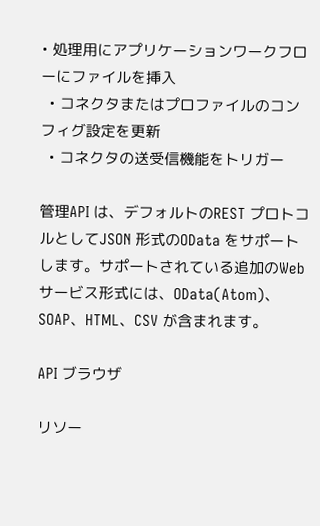• 処理用にアプリケーションワークフローにファイルを挿入
  • コネクタまたはプロファイルのコンフィグ設定を更新
  • コネクタの送受信機能をトリガー

管理API は、デフォルトのREST プロトコルとしてJSON 形式のOData をサポートします。サポートされている追加のWeb サービス形式には、OData(Atom)、SOAP、HTML、CSV が含まれます。

API ブラウザ

リソー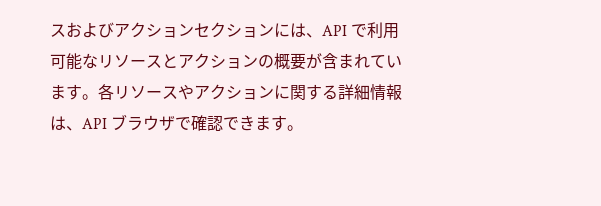スおよびアクションセクションには、API で利用可能なリソースとアクションの概要が含まれています。各リソースやアクションに関する詳細情報は、API ブラウザで確認できます。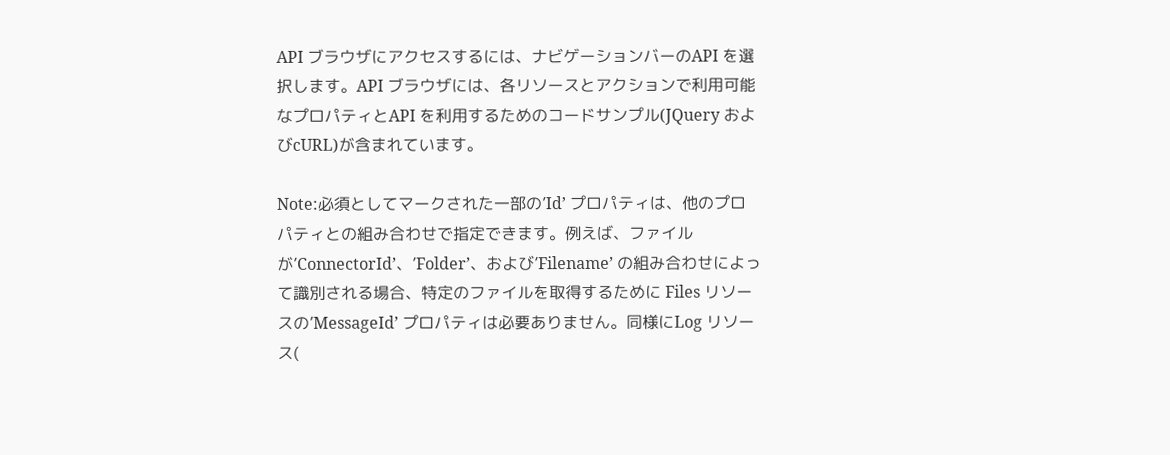API ブラウザにアクセスするには、ナビゲーションバーのAPI を選択します。API ブラウザには、各リソースとアクションで利用可能なプロパティとAPI を利用するためのコードサンプル(JQuery およびcURL)が含まれています。

Note:必須としてマークされた一部の’Id’ プロパティは、他のプロパティとの組み合わせで指定できます。例えば、ファイルが’ConnectorId’、’Folder’、および’Filename’ の組み合わせによって識別される場合、特定のファイルを取得するために Files リソースの’MessageId’ プロパティは必要ありません。同様にLog リソース(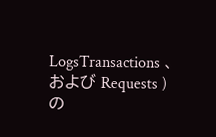LogsTransactions 、および Requests )の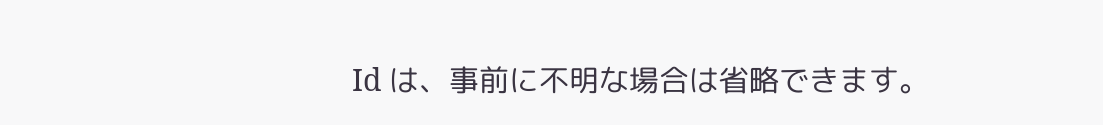Id は、事前に不明な場合は省略できます。